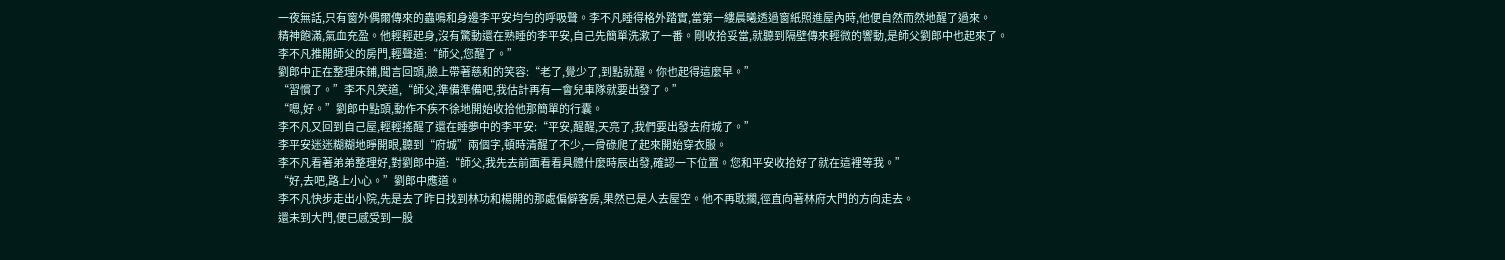一夜無話,只有窗外偶爾傳來的蟲鳴和身邊李平安均勻的呼吸聲。李不凡睡得格外踏實,當第一縷晨曦透過窗紙照進屋內時,他便自然而然地醒了過來。
精神飽滿,氣血充盈。他輕輕起身,沒有驚動還在熟睡的李平安,自己先簡單洗漱了一番。剛收拾妥當,就聽到隔壁傳來輕微的響動,是師父劉郎中也起來了。
李不凡推開師父的房門,輕聲道:“師父,您醒了。”
劉郎中正在整理床鋪,聞言回頭,臉上帶著慈和的笑容:“老了,覺少了,到點就醒。你也起得這麼早。”
“習慣了。”李不凡笑道,“師父,準備準備吧,我估計再有一會兒車隊就要出發了。”
“嗯,好。”劉郎中點頭,動作不疾不徐地開始收拾他那簡單的行囊。
李不凡又回到自己屋,輕輕搖醒了還在睡夢中的李平安:“平安,醒醒,天亮了,我們要出發去府城了。”
李平安迷迷糊糊地睜開眼,聽到“府城”兩個字,頓時清醒了不少,一骨碌爬了起來開始穿衣服。
李不凡看著弟弟整理好,對劉郎中道:“師父,我先去前面看看具體什麼時辰出發,確認一下位置。您和平安收拾好了就在這裡等我。”
“好,去吧,路上小心。”劉郎中應道。
李不凡快步走出小院,先是去了昨日找到林功和楊開的那處偏僻客房,果然已是人去屋空。他不再耽擱,徑直向著林府大門的方向走去。
還未到大門,便已感受到一股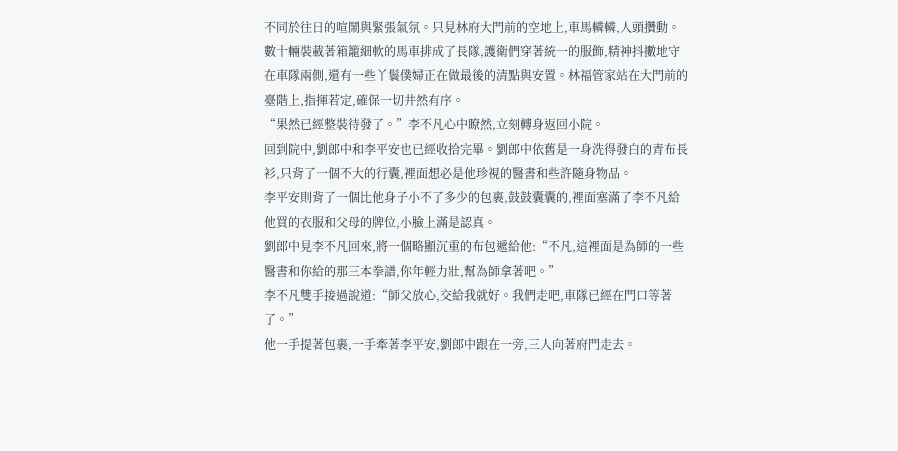不同於往日的喧鬧與緊張氣氛。只見林府大門前的空地上,車馬轔轔,人頭攢動。
數十輛裝載著箱籠細軟的馬車排成了長隊,護衛們穿著統一的服飾,精神抖擻地守在車隊兩側,還有一些丫鬟僕婦正在做最後的清點與安置。林福管家站在大門前的臺階上,指揮若定,確保一切井然有序。
“果然已經整裝待發了。”李不凡心中瞭然,立刻轉身返回小院。
回到院中,劉郎中和李平安也已經收拾完畢。劉郎中依舊是一身洗得發白的青布長衫,只背了一個不大的行囊,裡面想必是他珍視的醫書和些許隨身物品。
李平安則背了一個比他身子小不了多少的包裹,鼓鼓囊囊的,裡面塞滿了李不凡給他買的衣服和父母的牌位,小臉上滿是認真。
劉郎中見李不凡回來,將一個略顯沉重的布包遞給他:“不凡,這裡面是為師的一些醫書和你給的那三本拳譜,你年輕力壯,幫為師拿著吧。”
李不凡雙手接過說道:“師父放心,交給我就好。我們走吧,車隊已經在門口等著了。”
他一手提著包裹,一手牽著李平安,劉郎中跟在一旁,三人向著府門走去。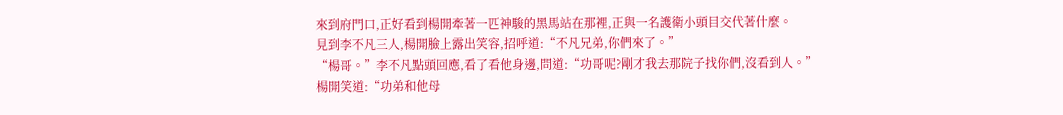來到府門口,正好看到楊開牽著一匹神駿的黑馬站在那裡,正與一名護衛小頭目交代著什麼。
見到李不凡三人,楊開臉上露出笑容,招呼道:“不凡兄弟,你們來了。”
“楊哥。”李不凡點頭回應,看了看他身邊,問道:“功哥呢?剛才我去那院子找你們,沒看到人。”
楊開笑道:“功弟和他母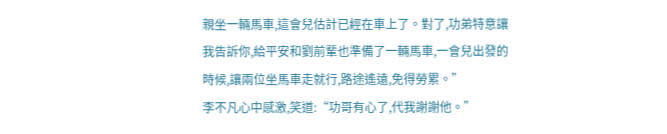親坐一輛馬車,這會兒估計已經在車上了。對了,功弟特意讓我告訴你,給平安和劉前輩也準備了一輛馬車,一會兒出發的時候,讓兩位坐馬車走就行,路途遙遠,免得勞累。”
李不凡心中感激,笑道:“功哥有心了,代我謝謝他。”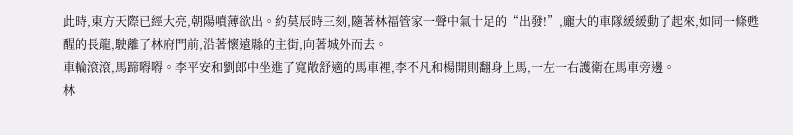此時,東方天際已經大亮,朝陽噴薄欲出。約莫辰時三刻,隨著林福管家一聲中氣十足的“出發!”,龐大的車隊緩緩動了起來,如同一條甦醒的長龍,駛離了林府門前,沿著懷遠縣的主街,向著城外而去。
車輪滾滾,馬蹄嘚嘚。李平安和劉郎中坐進了寬敞舒適的馬車裡,李不凡和楊開則翻身上馬,一左一右護衛在馬車旁邊。
林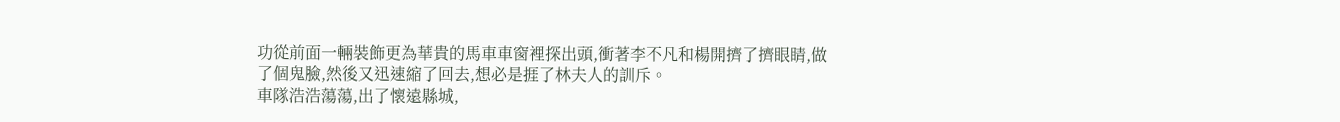功從前面一輛裝飾更為華貴的馬車車窗裡探出頭,衝著李不凡和楊開擠了擠眼睛,做了個鬼臉,然後又迅速縮了回去,想必是捱了林夫人的訓斥。
車隊浩浩蕩蕩,出了懷遠縣城,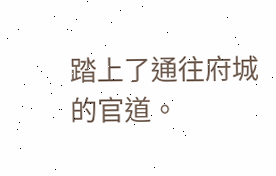踏上了通往府城的官道。